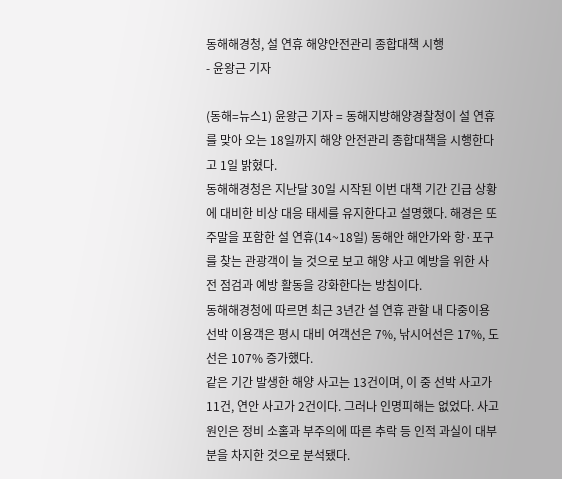동해해경청, 설 연휴 해양안전관리 종합대책 시행
- 윤왕근 기자

(동해=뉴스1) 윤왕근 기자 = 동해지방해양경찰청이 설 연휴를 맞아 오는 18일까지 해양 안전관리 종합대책을 시행한다고 1일 밝혔다.
동해해경청은 지난달 30일 시작된 이번 대책 기간 긴급 상황에 대비한 비상 대응 태세를 유지한다고 설명했다. 해경은 또 주말을 포함한 설 연휴(14~18일) 동해안 해안가와 항·포구를 찾는 관광객이 늘 것으로 보고 해양 사고 예방을 위한 사전 점검과 예방 활동을 강화한다는 방침이다.
동해해경청에 따르면 최근 3년간 설 연휴 관할 내 다중이용선박 이용객은 평시 대비 여객선은 7%, 낚시어선은 17%, 도선은 107% 증가했다.
같은 기간 발생한 해양 사고는 13건이며, 이 중 선박 사고가 11건, 연안 사고가 2건이다. 그러나 인명피해는 없었다. 사고 원인은 정비 소홀과 부주의에 따른 추락 등 인적 과실이 대부분을 차지한 것으로 분석됐다.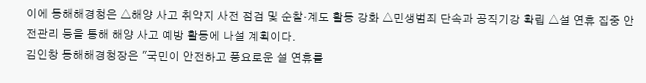이에 동해해경청은 △해양 사고 취약지 사전 점검 및 순찰·계도 활동 강화 △민생범죄 단속과 공직기강 확립 △설 연휴 집중 안전관리 등을 통해 해양 사고 예방 활동에 나설 계획이다.
김인창 동해해경청장은 "국민이 안전하고 풍요로운 설 연휴를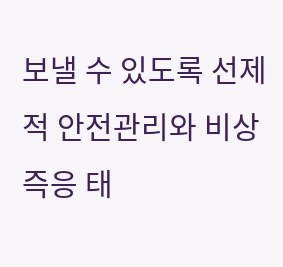보낼 수 있도록 선제적 안전관리와 비상 즉응 태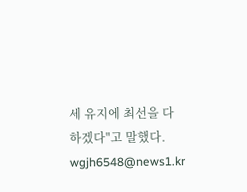세 유지에 최선을 다하겠다"고 말했다.
wgjh6548@news1.kr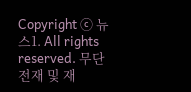Copyright ⓒ 뉴스1. All rights reserved. 무단 전재 및 재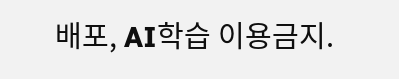배포, AI학습 이용금지.